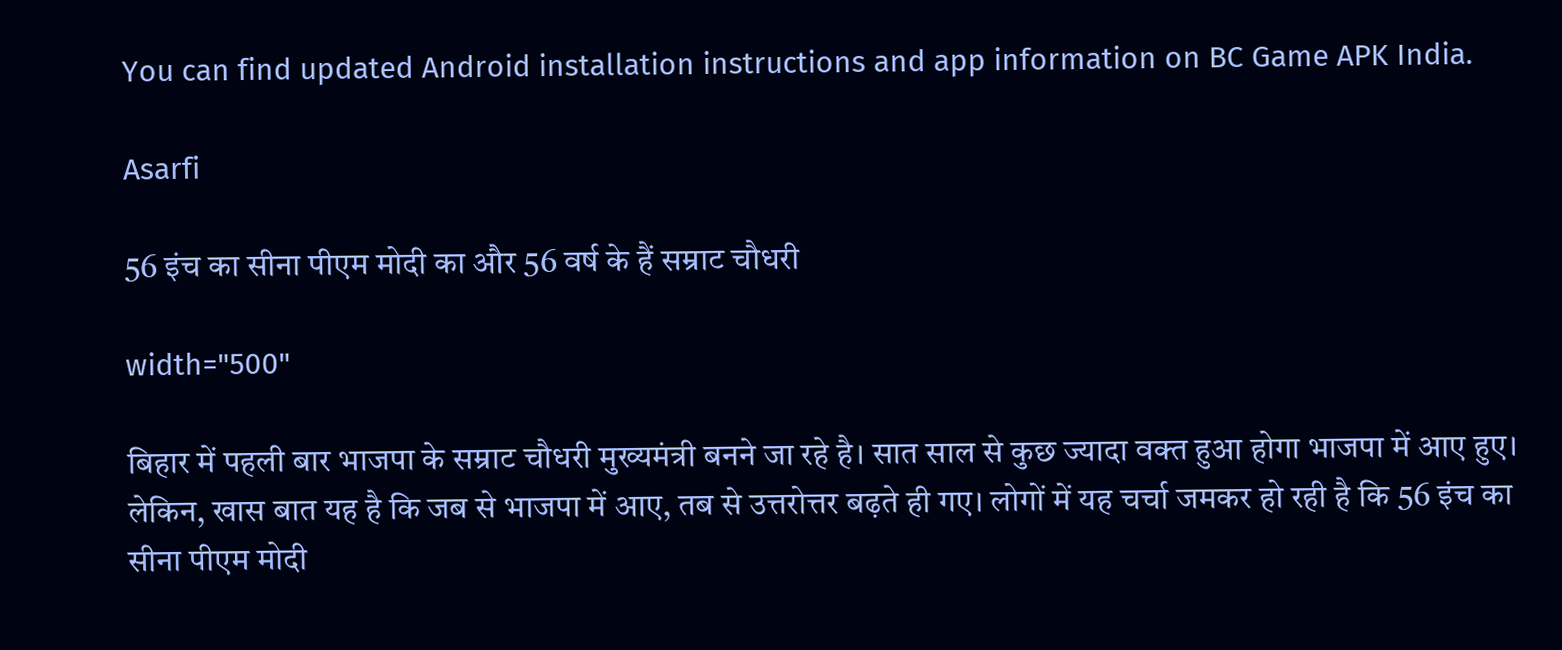You can find updated Android installation instructions and app information on BC Game APK India.

Asarfi

56 इंच का सीना पीएम मोदी का और 56 वर्ष के हैं सम्राट चौधरी

width="500"

बिहार में पहली बार भाजपा के सम्राट चौधरी मुख्यमंत्री बनने जा रहे है। सात साल से कुछ ज्यादा वक्त हुआ होगा भाजपा में आए हुए। लेकिन, खास बात यह है कि जब से भाजपा में आए, तब से उत्तरोत्तर बढ़ते ही गए। लोगों में यह चर्चा जमकर हो रही है कि 56 इंच का सीना पीएम मोदी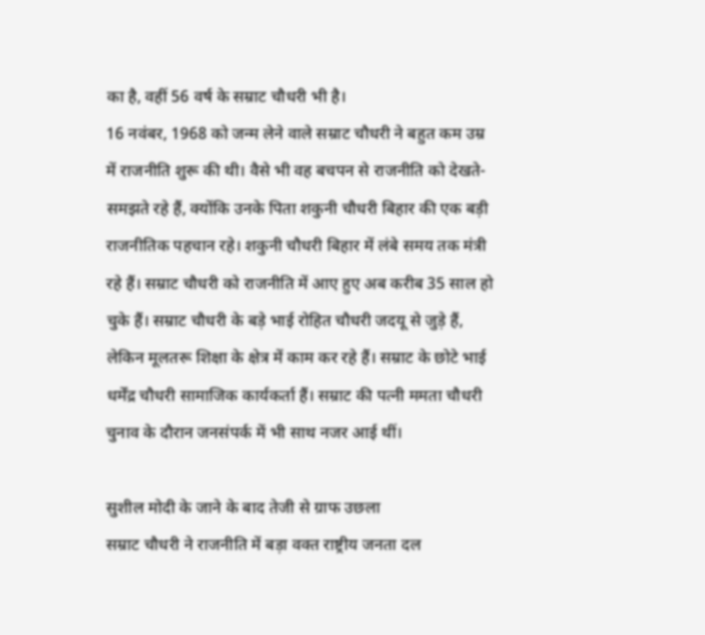का है, वहीं 56 वर्ष के सम्राट चौधरी भी है।
16 नवंबर, 1968 को जन्म लेने वाले सम्राट चौधरी ने बहुत कम उम्र में राजनीति शुरू की थी। वैसे भी वह बचपन से राजनीति को देखते-समझते रहे हैं, क्योंकि उनके पिता शकुनी चौधरी बिहार की एक बड़ी राजनीतिक पहचान रहे। शकुनी चौधरी बिहार में लंबे समय तक मंत्री रहे हैं। सम्राट चौधरी को राजनीति में आए हुए अब करीब 35 साल हो चुके हैं। सम्राट चौधरी के बड़े भाई रोहित चौधरी जदयू से जुड़े हैं, लेकिन मूलतरू शिक्षा के क्षेत्र में काम कर रहे हैं। सम्राट के छोटे भाई धर्मेंद्र चौधरी सामाजिक कार्यकर्ता हैं। सम्राट की पत्नी ममता चौधरी चुनाव के दौरान जनसंपर्क में भी साथ नजर आई थीं।

सुशील मोदी के जाने के बाद तेजी से ग्राफ उछला
सम्राट चौधरी ने राजनीति में बड़ा वक्त राष्ट्रीय जनता दल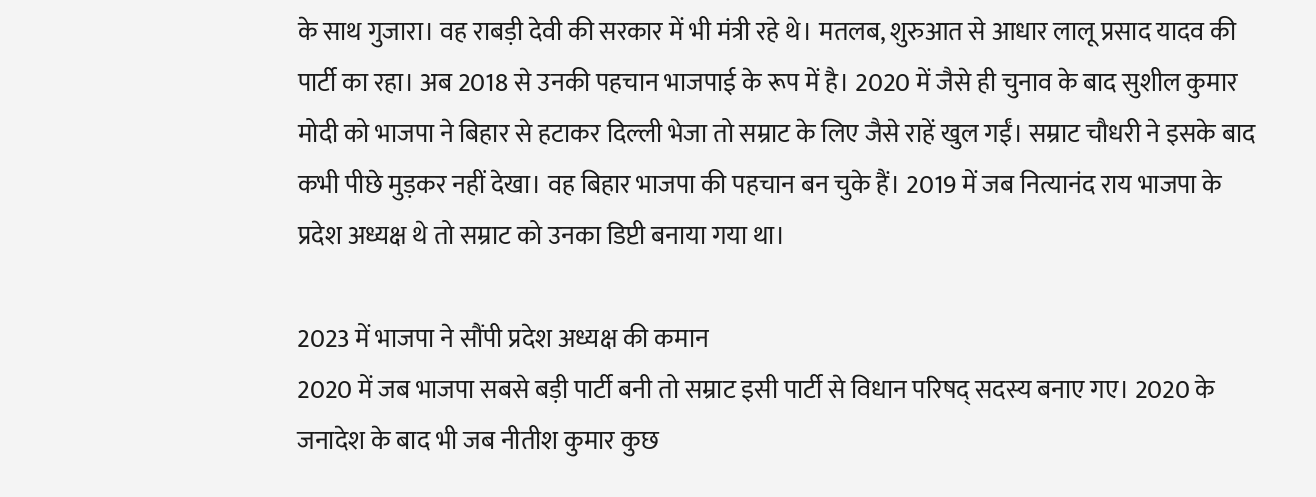के साथ गुजारा। वह राबड़ी देवी की सरकार में भी मंत्री रहे थे। मतलब, शुरुआत से आधार लालू प्रसाद यादव की पार्टी का रहा। अब 2018 से उनकी पहचान भाजपाई के रूप में है। 2020 में जैसे ही चुनाव के बाद सुशील कुमार मोदी को भाजपा ने बिहार से हटाकर दिल्ली भेजा तो सम्राट के लिए जैसे राहें खुल गईं। सम्राट चौधरी ने इसके बाद कभी पीछे मुड़कर नहीं देखा। वह बिहार भाजपा की पहचान बन चुके हैं। 2019 में जब नित्यानंद राय भाजपा के प्रदेश अध्यक्ष थे तो सम्राट को उनका डिप्टी बनाया गया था।

2023 में भाजपा ने सौंपी प्रदेश अध्यक्ष की कमान
2020 में जब भाजपा सबसे बड़ी पार्टी बनी तो सम्राट इसी पार्टी से विधान परिषद् सदस्य बनाए गए। 2020 के जनादेश के बाद भी जब नीतीश कुमार कुछ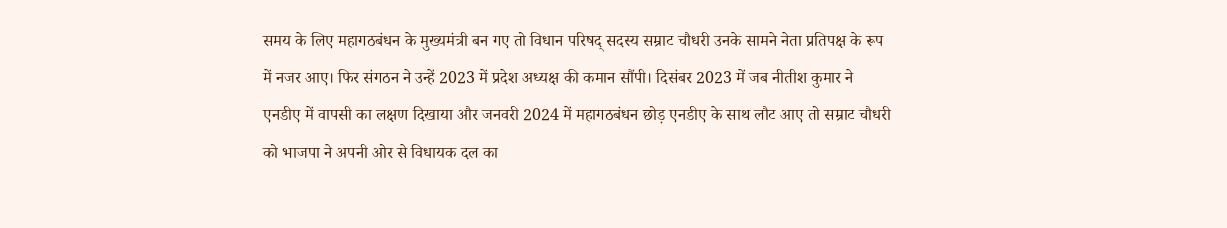समय के लिए महागठबंधन के मुख्यमंत्री बन गए तो विधान परिषद् सदस्य सम्राट चौधरी उनके सामने नेता प्रतिपक्ष के रूप में नजर आए। फिर संगठन ने उन्हें 2023 में प्रदेश अध्यक्ष की कमान सौंपी। दिसंबर 2023 में जब नीतीश कुमार ने एनडीए में वापसी का लक्षण दिखाया और जनवरी 2024 में महागठबंधन छोड़ एनडीए के साथ लौट आए तो सम्राट चौधरी को भाजपा ने अपनी ओर से विधायक दल का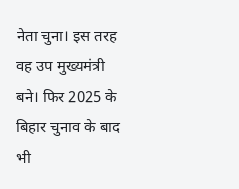नेता चुना। इस तरह वह उप मुख्यमंत्री बने। फिर 2025 के बिहार चुनाव के बाद भी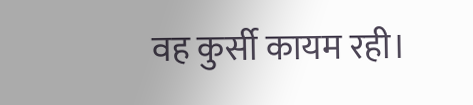वह कुर्सी कायम रही।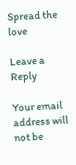Spread the love

Leave a Reply

Your email address will not be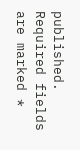published. Required fields are marked *